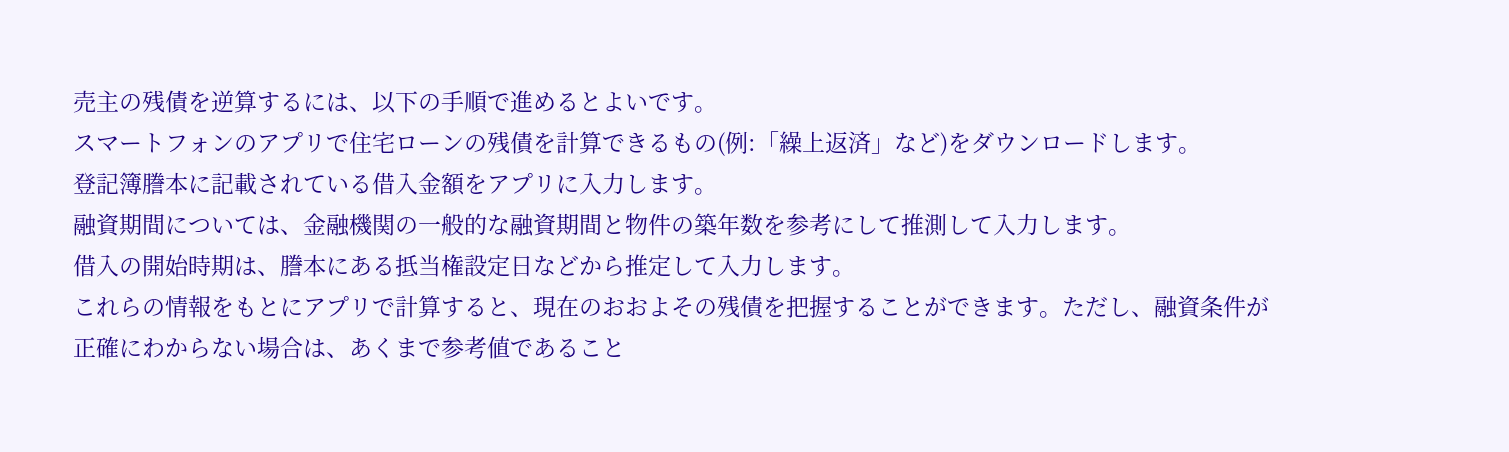売主の残債を逆算するには、以下の手順で進めるとよいです。
スマートフォンのアプリで住宅ローンの残債を計算できるもの(例:「繰上返済」など)をダウンロードします。
登記簿謄本に記載されている借入金額をアプリに入力します。
融資期間については、金融機関の一般的な融資期間と物件の築年数を参考にして推測して入力します。
借入の開始時期は、謄本にある抵当権設定日などから推定して入力します。
これらの情報をもとにアプリで計算すると、現在のおおよその残債を把握することができます。ただし、融資条件が正確にわからない場合は、あくまで参考値であること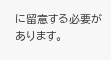に留意する必要があります。